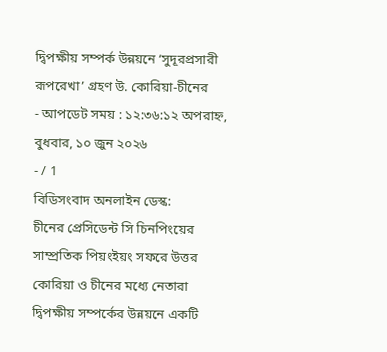দ্বিপক্ষীয় সম্পর্ক উন্নয়নে ‘সুদূরপ্রসারী রূপরেখা’ গ্রহণ উ. কোরিয়া-চীনের
- আপডেট সময় : ১২:৩৬:১২ অপরাহ্ন, বুধবার, ১০ জুন ২০২৬
- / 1
বিডিসংবাদ অনলাইন ডেস্ক:
চীনের প্রেসিডেন্ট সি চিনপিংয়ের সাম্প্রতিক পিয়ংইয়ং সফরে উত্তর কোরিয়া ও চীনের মধ্যে নেতারা দ্বিপক্ষীয় সম্পর্কের উন্নয়নে একটি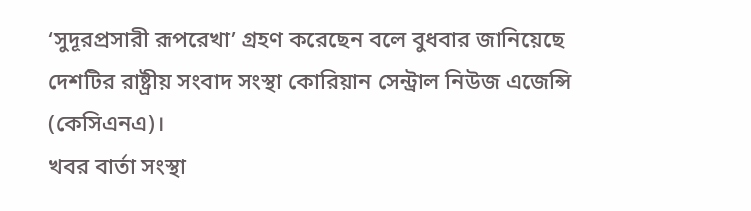‘সুদূরপ্রসারী রূপরেখা’ গ্রহণ করেছেন বলে বুধবার জানিয়েছে দেশটির রাষ্ট্রীয় সংবাদ সংস্থা কোরিয়ান সেন্ট্রাল নিউজ এজেন্সি (কেসিএনএ)।
খবর বার্তা সংস্থা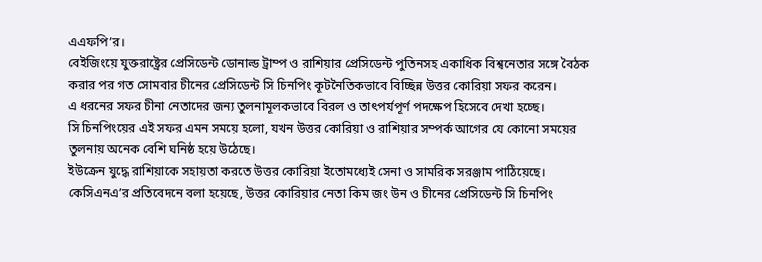এএফপি’র।
বেইজিংয়ে যুক্তরাষ্ট্রের প্রেসিডেন্ট ডোনাল্ড ট্রাম্প ও রাশিয়ার প্রেসিডেন্ট পুতিনসহ একাধিক বিশ্বনেতার সঙ্গে বৈঠক করার পর গত সোমবার চীনের প্রেসিডেন্ট সি চিনপিং কূটনৈতিকভাবে বিচ্ছিন্ন উত্তর কোরিয়া সফর করেন।
এ ধরনের সফর চীনা নেতাদের জন্য তুলনামূলকভাবে বিরল ও তাৎপর্যপূর্ণ পদক্ষেপ হিসেবে দেখা হচ্ছে।
সি চিনপিংয়ের এই সফর এমন সময়ে হলো, যখন উত্তর কোরিয়া ও রাশিয়ার সম্পর্ক আগের যে কোনো সময়ের তুলনায় অনেক বেশি ঘনিষ্ঠ হয়ে উঠেছে।
ইউক্রেন যুদ্ধে রাশিয়াকে সহায়তা করতে উত্তর কোরিয়া ইতোমধ্যেই সেনা ও সামরিক সরঞ্জাম পাঠিয়েছে।
কেসিএনএ’র প্রতিবেদনে বলা হয়েছে, উত্তর কোরিয়ার নেতা কিম জং উন ও চীনের প্রেসিডেন্ট সি চিনপিং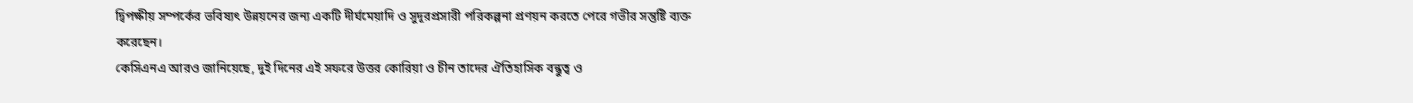দ্বিপক্ষীয় সম্পর্কের ভবিষ্যৎ উন্নয়নের জন্য একটি দীর্ঘমেয়াদি ও সুদূরপ্রসারী পরিকল্পনা প্রণয়ন করতে পেরে গভীর সন্তুষ্টি ব্যক্ত করেছেন।
কেসিএনএ আরও জানিয়েছে, দুই দিনের এই সফরে উত্তর কোরিয়া ও চীন তাদের ঐতিহাসিক বন্ধুত্ব ও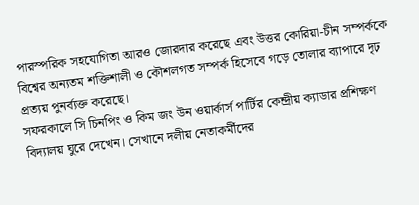পারস্পরিক সহযোগিতা আরও জোরদার করেছে এবং উত্তর কোরিয়া-চীন সম্পর্ককে বিশ্বের অন্যতম শক্তিশালী ও কৌশলগত সম্পর্ক হিসেবে গড়ে তোলার ব্যাপারে দৃঢ় প্রত্যয় পুনর্ব্যক্ত করেছে।
সফরকালে সি চিনপিং ও কিম জং উন ওয়ার্কার্স পার্টির কেন্দ্রীয় ক্যাডার প্রশিক্ষণ বিদ্যালয় ঘুরে দেখেন। সেখানে দলীয় নেতাকর্মীদের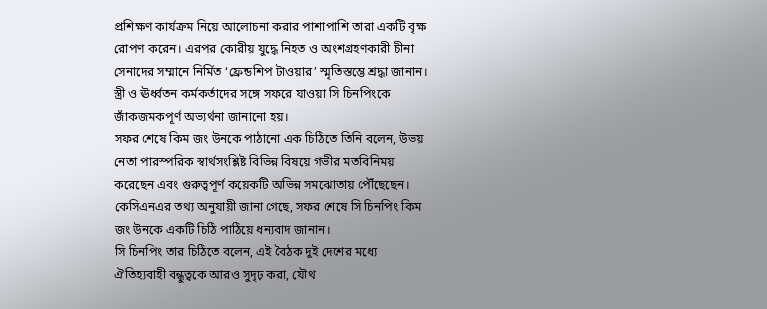প্রশিক্ষণ কার্যক্রম নিয়ে আলোচনা করার পাশাপাশি তারা একটি বৃক্ষ রোপণ করেন। এরপর কোরীয় যুদ্ধে নিহত ও অংশগ্রহণকারী চীনা সেনাদের সম্মানে নির্মিত ‘ফ্রেন্ডশিপ টাওয়ার’ স্মৃতিস্তম্ভে শ্রদ্ধা জানান।
স্ত্রী ও ঊর্ধ্বতন কর্মকর্তাদের সঙ্গে সফরে যাওয়া সি চিনপিংকে জাঁকজমকপূর্ণ অভ্যর্থনা জানানো হয়।
সফর শেষে কিম জং উনকে পাঠানো এক চিঠিতে তিনি বলেন, উভয় নেতা পারস্পরিক স্বার্থসংশ্লিষ্ট বিভিন্ন বিষয়ে গভীর মতবিনিময় করেছেন এবং গুরুত্বপূর্ণ কয়েকটি অভিন্ন সমঝোতায় পৌঁছেছেন।
কেসিএনএর তথ্য অনুযায়ী জানা গেছে, সফর শেষে সি চিনপিং কিম জং উনকে একটি চিঠি পাঠিয়ে ধন্যবাদ জানান।
সি চিনপিং তার চিঠিতে বলেন, এই বৈঠক দুই দেশের মধ্যে ঐতিহ্যবাহী বন্ধুত্বকে আরও সুদৃঢ় করা, যৌথ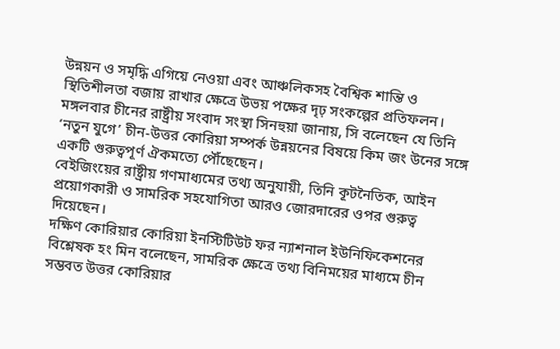উন্নয়ন ও সমৃদ্ধি এগিয়ে নেওয়া এবং আঞ্চলিকসহ বৈশ্বিক শান্তি ও স্থিতিশীলতা বজায় রাখার ক্ষেত্রে উভয় পক্ষের দৃঢ় সংকল্পের প্রতিফলন।
মঙ্গলবার চীনের রাষ্ট্রীয় সংবাদ সংস্থা সিনহুয়া জানায়, সি বলেছেন যে তিনি ‘নতুন যুগে’ চীন-উত্তর কোরিয়া সম্পর্ক উন্নয়নের বিষয়ে কিম জং উনের সঙ্গে একটি গুরুত্বপূর্ণ ঐকমত্যে পৌঁছেছেন।
বেইজিংয়ের রাষ্ট্রীয় গণমাধ্যমের তথ্য অনুযায়ী, তিনি কূটনৈতিক, আইন প্রয়োগকারী ও সামরিক সহযোগিতা আরও জোরদারের ওপর গুরুত্ব দিয়েছেন।
দক্ষিণ কোরিয়ার কোরিয়া ইনস্টিটিউট ফর ন্যাশনাল ইউনিফিকেশনের বিশ্লেষক হং মিন বলেছেন, সামরিক ক্ষেত্রে তথ্য বিনিময়ের মাধ্যমে চীন সম্ভবত উত্তর কোরিয়ার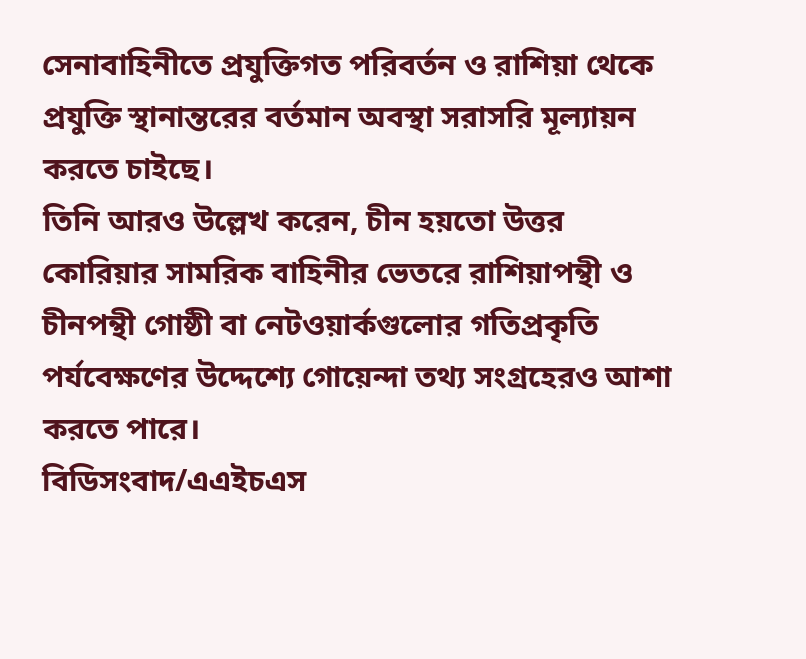সেনাবাহিনীতে প্রযুক্তিগত পরিবর্তন ও রাশিয়া থেকে প্রযুক্তি স্থানান্তরের বর্তমান অবস্থা সরাসরি মূল্যায়ন করতে চাইছে।
তিনি আরও উল্লেখ করেন, চীন হয়তো উত্তর কোরিয়ার সামরিক বাহিনীর ভেতরে রাশিয়াপন্থী ও চীনপন্থী গোষ্ঠী বা নেটওয়ার্কগুলোর গতিপ্রকৃতি পর্যবেক্ষণের উদ্দেশ্যে গোয়েন্দা তথ্য সংগ্রহেরও আশা করতে পারে।
বিডিসংবাদ/এএইচএস